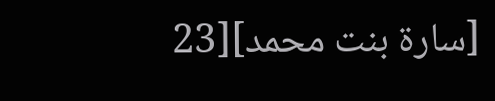[سارة بنت محمد][23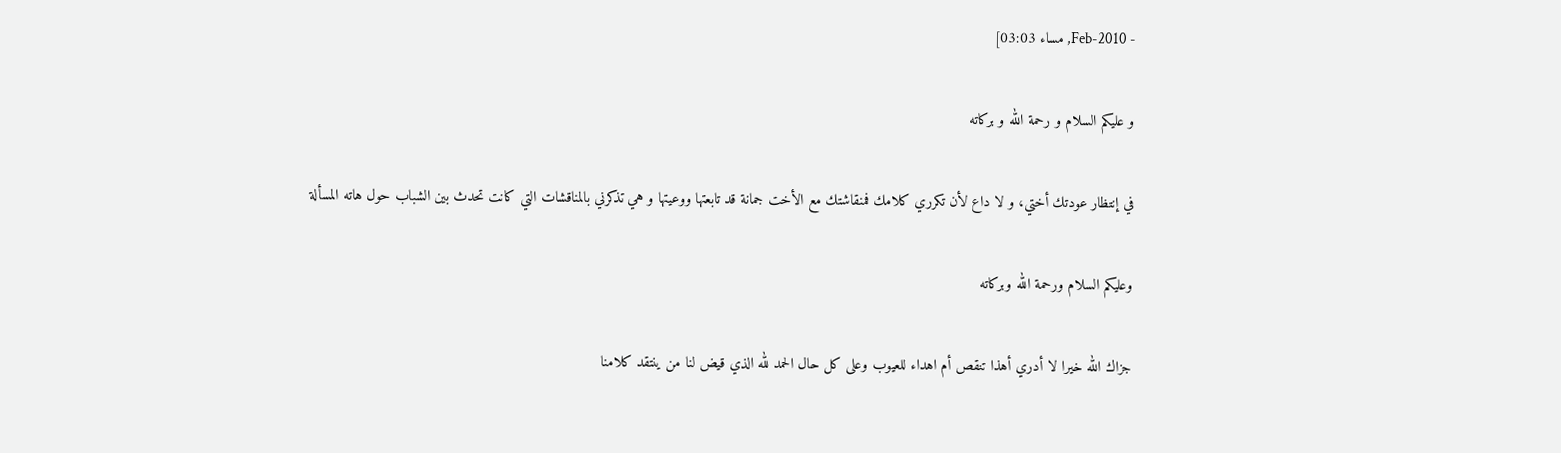- Feb-2010, مساء 03:03]

و عليكم السلام و رحمة الله و بركاته

في إنتظار عودتك أختي، و لا داع لأن تكرري كلامك فمنقاشتك مع الأخت جمانة قد تابعتها ووعيتها و هي تذكرني بالمناقشات التي كانت تحدث بين الشباب حول هاته المسألة

وعليكم السلام ورحمة الله وبركاته

جزاك الله خيرا لا أدري أهذا تنقص أم اهداء للعيوب وعلى كل حال الحمد لله الذي قيض لنا من ينتقد كلامنا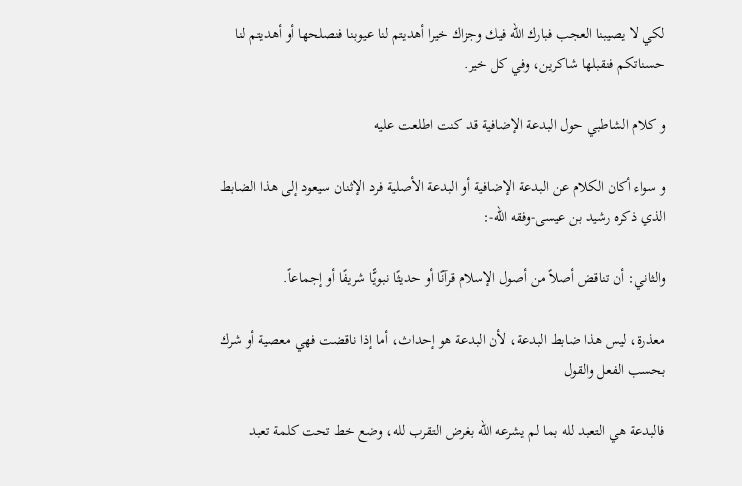لكي لا يصيبنا العجب فبارك الله فيك وجزاك خيرا أهديتم لنا عيوبنا فنصلحها أو أهديتم لنا حسناتكم فنقبلها شاكرين، وفي كل خير.

و كلام الشاطبي حول البدعة الإضافية قد كنت اطلعت عليه

و سواء أكان الكلام عن البدعة الإضافية أو البدعة الأصلية فرد الإثنان سيعود إلى هذا الضابط الذي ذكره رشيد بن عيسى-وفقه الله-:

والثاني: أن تناقض أصلاً من أصول الإسلام قرآنًا أو حديثًا نبويًّا شريفًا أو إجماعاً.

معذرة، ليس هذا ضابط البدعة، لأن البدعة هو إحداث، أما إذا ناقضت فهي معصية أو شرك بحسب الفعل والقول

فالبدعة هي التعبد لله بما لم يشرعه الله بغرض التقرب لله، وضع خط تحت كلمة تعبد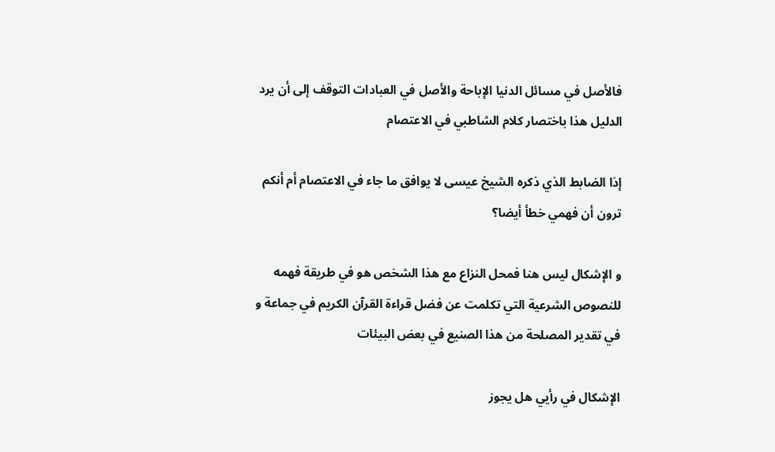فالأصل في مسائل الدنيا الإباحة والأصل في العبادات التوقف إلى أن يرد الدليل هذا باختصار كلام الشاطبي في الاعتصام

إذا الضابط الذي ذكره الشيخ عيسى لا يوافق ما جاء في الاعتصام أم أنكم ترون أن فهمي خطأ أيضا؟

و الإشكال ليس هنا فمحل النزاع مع هذا الشخص هو في طريقة فهمه للنصوص الشرعية التي تكلمت عن فضل قراءة القرآن الكريم في جماعة و في تقدير المصلحة من هذا الصنيع في بعض البيئات

الإشكال في رأيي هل يجوز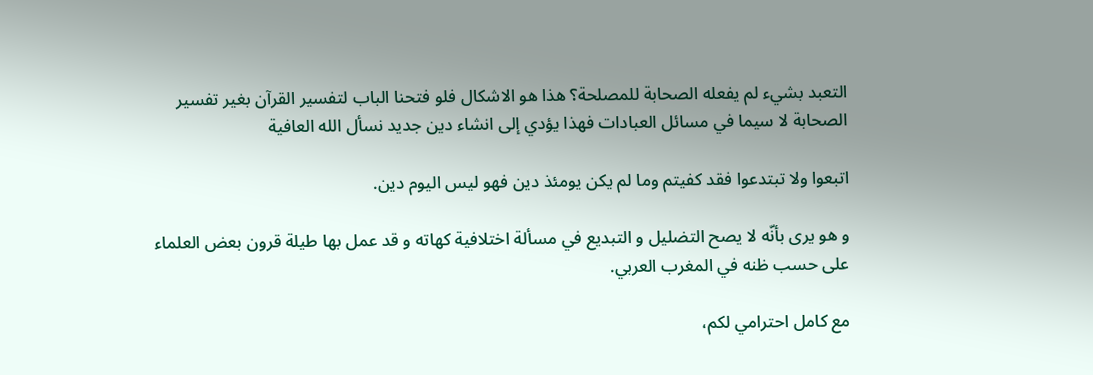التعبد بشيء لم يفعله الصحابة للمصلحة؟ هذا هو الاشكال فلو فتحنا الباب لتفسير القرآن بغير تفسير الصحابة لا سيما في مسائل العبادات فهذا يؤدي إلى انشاء دين جديد نسأل الله العافية

اتبعوا ولا تبتدعوا فقد كفيتم وما لم يكن يومئذ دين فهو ليس اليوم دين.

و هو يرى بأنّه لا يصح التضليل و التبديع في مسألة اختلافية كهاته و قد عمل بها طيلة قرون بعض العلماء على حسب ظنه في المغرب العربي.

مع كامل احترامي لكم،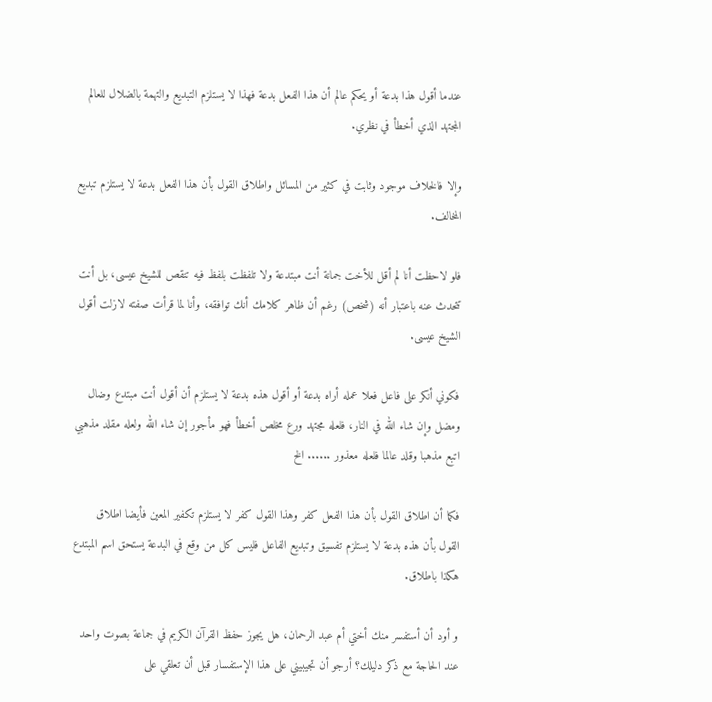عندما أقول هذا بدعة أو يحكم عالم أن هذا الفعل بدعة فهذا لا يستلزم التبديع والتهمة بالضلال للعالم المجتهد الذي أخطأ في نظري.

وإلا فالخلاف موجود وثابت في كثير من المسائل واطلاق القول بأن هذا الفعل بدعة لا يستلزم تبديع المخالف.

فلو لاحظت أنا لم أقل للأخت جمانة أنت مبتدعة ولا تلفظت بلفظ فيه تنقص للشيخ عيسى، بل أنت تتحدث عنه باعتبار أنه (شخص) رغم أن ظاهر كلامك أنك توافقه، وأنا لما قرأت صفته لازلت أقول الشيخ عيسى.

فكوني أنكر على فاعل فعلا عمله أراه بدعة أو أقول هذه بدعة لا يستلزم أن أقول أنت مبتدع وضال ومضل وإن شاء الله في النار، فلعله مجتهد ورع مخلص أخطأ فهو مأجور إن شاء الله ولعله مقلد مذهبي اتبع مذهبا وقلد عالما فلعله معذور ...... الخ

فكما أن اطلاق القول بأن هذا الفعل كفر وهذا القول كفر لا يستلزم تكفير المعين فأيضا اطلاق القول بأن هذه بدعة لا يستلزم تفسيق وتبديع الفاعل فليس كل من وقع في البدعة يستحق اسم المبتدع هكذا باطلاق.

و أود أن أستفسر منك أختي أم عبد الرحمان، هل يجوز حفظ القرآن الكريم في جماعة بصوت واحد عند الحاجة مع ذكر دليلك؟ أرجو أن تجيبيني على هذا الإستفسار قبل أن تعلقي على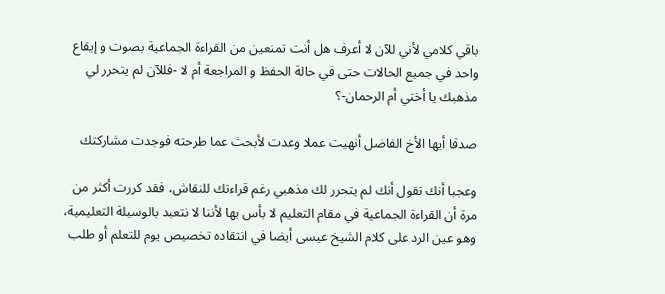باقي كلامي لأني للآن لا أعرف هل أنت تمنعين من القراءة الجماعية بصوت و إيقاع واحد في جميع الحالات حتى في حالة الحفظ و المراجعة أم لا -فللآن لم يتحرر لي مذهبك يا أختي أم الرحمان-؟

صدقا أيها الأخ الفاضل أنهيت عملا وعدت لأبحث عما طرحته فوجدت مشاركتك

وعجبا أنك تقول أنك لم يتحرر لك مذهبي رغم قراءتك للنقاش، فقد كررت أكثر من مرة أن القراءة الجماعية في مقام التعليم لا بأس بها لأننا لا نتعبد بالوسيلة التعليمية، وهو عين الرد على كلام الشيخ عيسى أيضا في انتقاده تخصيص يوم للتعلم أو طلب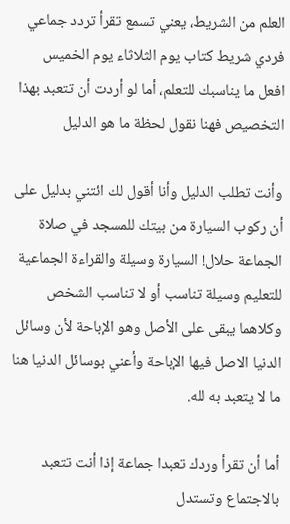العلم من الشريط، يعني تسمع تقرأ تردد جماعي فردي شريط كتاب يوم الثلاثاء يوم الخميس افعل ما يناسبك للتعلم، أما لو أردت أن تتعبد بهذا التخصيص فهنا نقول لحظة ما هو الدليل

وأنت تطلب الدليل وأنا أقول لك ائتني بدليل على أن ركوب السيارة من بيتك للمسجد في صلاة الجماعة حلال! السيارة وسيلة والقراءة الجماعية للتعليم وسيلة تناسب أو لا تناسب الشخص وكلاهما يبقى على الأصل وهو الإباحة لأن وسائل الدنيا الاصل فيها الإباحة وأعني بوسائل الدنيا هنا ما لا يتعبد به لله.

أما أن تقرأ وردك تعبدا جماعة إذا أنت تتعبد بالاجتماع وتستدل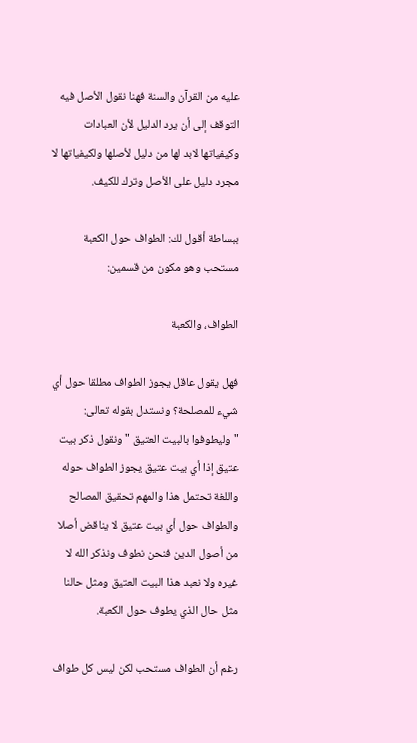عليه من القرآن والسنة فهنا نقول الأصل فيه التوقف إلى أن يرد الدليل لأن العبادات وكيفياتها لابد لها من دليل لأصلها ولكيفياتها لا مجرد دليل على الأصل وترك للكيف.

ببساطة أقول لك: الطواف حول الكعبة مستحب وهو مكون من قسمين:

الطواف، والكعبة

فهل يقول عاقل يجوز الطواف مطلقا حول أي شيء للمصلحة؟ ونستدل بقوله تعالى: "وليطوفوا بالبيت العتيق " ونقول ذكر بيت عتيق إذا أي بيت عتيق يجوز الطواف حوله واللغة تحتمل هذا والمهم تحقيق المصالح والطواف حول أي بيت عتيق لا يناقض أصلا من أصول الدين فنحن نطوف ونذكر الله لا غيره ولا نعبد هذا البيت العتيق ومثل حالنا مثل حال الذي يطوف حول الكعبة.

رغم أن الطواف مستحب لكن ليس كل طواف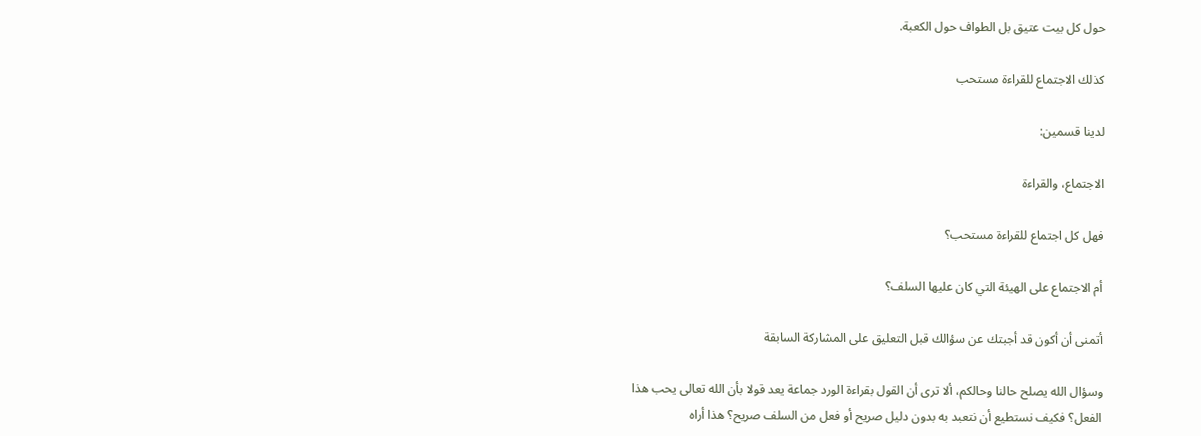حول كل بيت عتيق بل الطواف حول الكعبة.

كذلك الاجتماع للقراءة مستحب

لدينا قسمين:

الاجتماع، والقراءة

فهل كل اجتماع للقراءة مستحب؟

أم الاجتماع على الهيئة التي كان عليها السلف؟

أتمنى أن أكون قد أجبتك عن سؤالك قبل التعليق على المشاركة السابقة

وسؤال الله يصلح حالنا وحالكم، ألا ترى أن القول بقراءة الورد جماعة يعد قولا بأن الله تعالى يحب هذا الفعل؟ فكيف نستطيع أن نتعبد به بدون دليل صريح أو فعل من السلف صريح؟ هذا أراه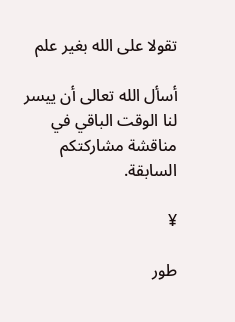تقولا على الله بغير علم

أسأل الله تعالى أن ييسر لنا الوقت الباقي في مناقشة مشاركتكم السابقة.

¥

طور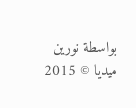بواسطة نورين ميديا © 2015